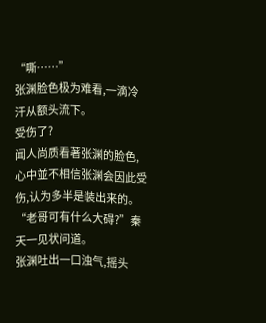“嘶……”
张渊脸色极为难看,一滴冷汗从额头流下。
受伤了?
闻人尚质看著张渊的脸色,心中並不相信张渊会因此受伤,认为多半是装出来的。
“老哥可有什么大碍?”秦天一见状问道。
张渊吐出一口浊气,摇头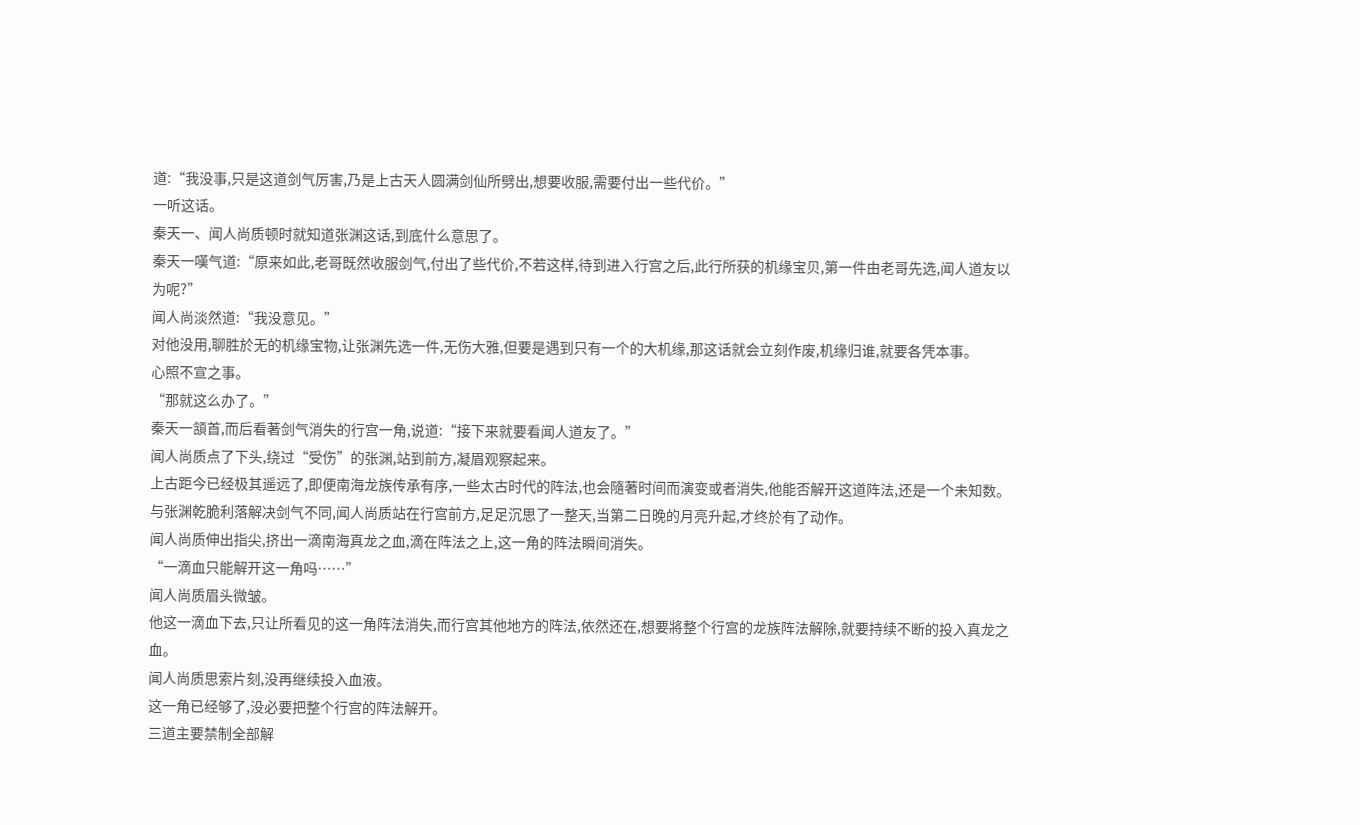道:“我没事,只是这道剑气厉害,乃是上古天人圆满剑仙所劈出,想要收服,需要付出一些代价。”
一听这话。
秦天一、闻人尚质顿时就知道张渊这话,到底什么意思了。
秦天一嘆气道:“原来如此,老哥既然收服剑气,付出了些代价,不若这样,待到进入行宫之后,此行所获的机缘宝贝,第一件由老哥先选,闻人道友以为呢?”
闻人尚淡然道:“我没意见。”
对他没用,聊胜於无的机缘宝物,让张渊先选一件,无伤大雅,但要是遇到只有一个的大机缘,那这话就会立刻作废,机缘归谁,就要各凭本事。
心照不宣之事。
“那就这么办了。”
秦天一頷首,而后看著剑气消失的行宫一角,说道:“接下来就要看闻人道友了。”
闻人尚质点了下头,绕过“受伤”的张渊,站到前方,凝眉观察起来。
上古距今已经极其遥远了,即便南海龙族传承有序,一些太古时代的阵法,也会隨著时间而演变或者消失,他能否解开这道阵法,还是一个未知数。
与张渊乾脆利落解决剑气不同,闻人尚质站在行宫前方,足足沉思了一整天,当第二日晚的月亮升起,才终於有了动作。
闻人尚质伸出指尖,挤出一滴南海真龙之血,滴在阵法之上,这一角的阵法瞬间消失。
“一滴血只能解开这一角吗……”
闻人尚质眉头微皱。
他这一滴血下去,只让所看见的这一角阵法消失,而行宫其他地方的阵法,依然还在,想要將整个行宫的龙族阵法解除,就要持续不断的投入真龙之血。
闻人尚质思索片刻,没再继续投入血液。
这一角已经够了,没必要把整个行宫的阵法解开。
三道主要禁制全部解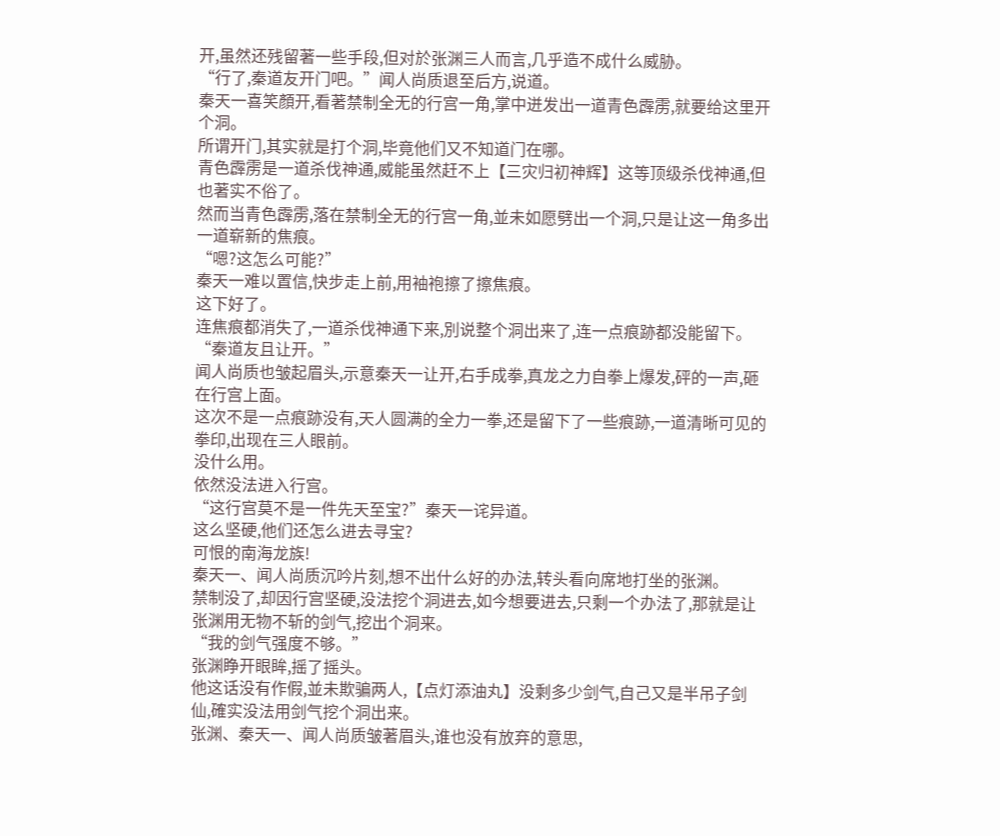开,虽然还残留著一些手段,但对於张渊三人而言,几乎造不成什么威胁。
“行了,秦道友开门吧。”闻人尚质退至后方,说道。
秦天一喜笑顏开,看著禁制全无的行宫一角,掌中迸发出一道青色霹雳,就要给这里开个洞。
所谓开门,其实就是打个洞,毕竟他们又不知道门在哪。
青色霹雳是一道杀伐神通,威能虽然赶不上【三灾归初神辉】这等顶级杀伐神通,但也著实不俗了。
然而当青色霹雳,落在禁制全无的行宫一角,並未如愿劈出一个洞,只是让这一角多出一道崭新的焦痕。
“嗯?这怎么可能?”
秦天一难以置信,快步走上前,用袖袍擦了擦焦痕。
这下好了。
连焦痕都消失了,一道杀伐神通下来,別说整个洞出来了,连一点痕跡都没能留下。
“秦道友且让开。”
闻人尚质也皱起眉头,示意秦天一让开,右手成拳,真龙之力自拳上爆发,砰的一声,砸在行宫上面。
这次不是一点痕跡没有,天人圆满的全力一拳,还是留下了一些痕跡,一道清晰可见的拳印,出现在三人眼前。
没什么用。
依然没法进入行宫。
“这行宫莫不是一件先天至宝?”秦天一诧异道。
这么坚硬,他们还怎么进去寻宝?
可恨的南海龙族!
秦天一、闻人尚质沉吟片刻,想不出什么好的办法,转头看向席地打坐的张渊。
禁制没了,却因行宫坚硬,没法挖个洞进去,如今想要进去,只剩一个办法了,那就是让张渊用无物不斩的剑气,挖出个洞来。
“我的剑气强度不够。”
张渊睁开眼眸,摇了摇头。
他这话没有作假,並未欺骗两人,【点灯添油丸】没剩多少剑气,自己又是半吊子剑仙,確实没法用剑气挖个洞出来。
张渊、秦天一、闻人尚质皱著眉头,谁也没有放弃的意思,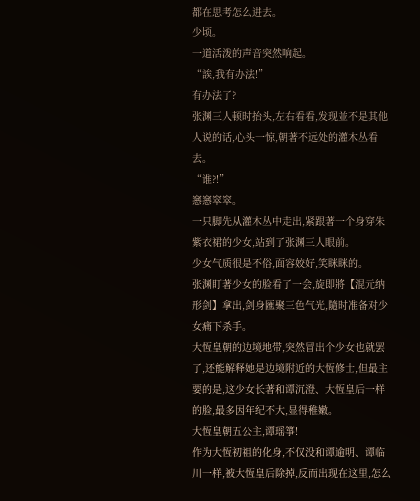都在思考怎么进去。
少顷。
一道活泼的声音突然响起。
“誒,我有办法!”
有办法了?
张渊三人顿时抬头,左右看看,发现並不是其他人说的话,心头一惊,朝著不远处的灌木丛看去。
“谁?!”
窸窸窣窣。
一只脚先从灌木丛中走出,紧跟著一个身穿朱紫衣裙的少女,站到了张渊三人眼前。
少女气质很是不俗,面容姣好,笑眯眯的。
张渊盯著少女的脸看了一会,旋即將【混元纳形剑】拿出,剑身匯聚三色气光,隨时准备对少女痛下杀手。
大恆皇朝的边境地带,突然冒出个少女也就罢了,还能解释她是边境附近的大恆修士,但最主要的是,这少女长著和谭沉澄、大恆皇后一样的脸,最多因年纪不大,显得稚嫩。
大恆皇朝五公主,谭瑶箏!
作为大恆初祖的化身,不仅没和谭逾明、谭临川一样,被大恆皇后除掉,反而出现在这里,怎么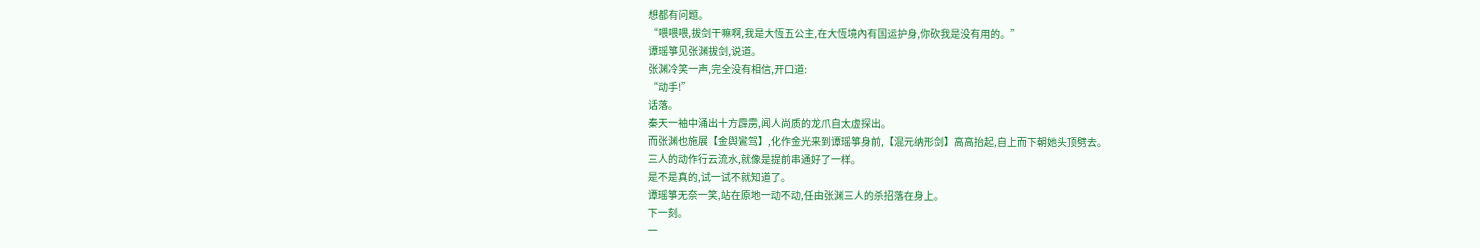想都有问题。
“喂喂喂,拔剑干嘛啊,我是大恆五公主,在大恆境內有国运护身,你砍我是没有用的。”
谭瑶箏见张渊拔剑,说道。
张渊冷笑一声,完全没有相信,开口道:
“动手!”
话落。
秦天一袖中涌出十方霹雳,闻人尚质的龙爪自太虚探出。
而张渊也施展【金舆鸞驾】,化作金光来到谭瑶箏身前,【混元纳形剑】高高抬起,自上而下朝她头顶劈去。
三人的动作行云流水,就像是提前串通好了一样。
是不是真的,试一试不就知道了。
谭瑶箏无奈一笑,站在原地一动不动,任由张渊三人的杀招落在身上。
下一刻。
一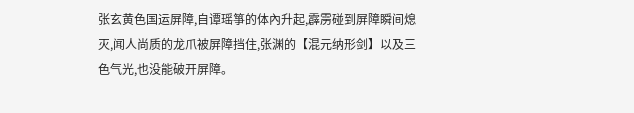张玄黄色国运屏障,自谭瑶箏的体內升起,霹雳碰到屏障瞬间熄灭,闻人尚质的龙爪被屏障挡住,张渊的【混元纳形剑】以及三色气光,也没能破开屏障。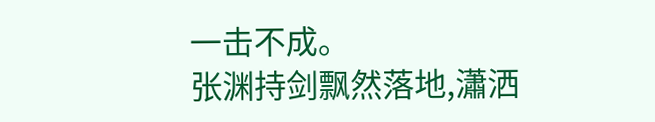一击不成。
张渊持剑飘然落地,瀟洒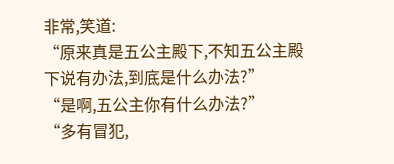非常,笑道:
“原来真是五公主殿下,不知五公主殿下说有办法,到底是什么办法?”
“是啊,五公主你有什么办法?”
“多有冒犯,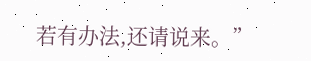若有办法,还请说来。”